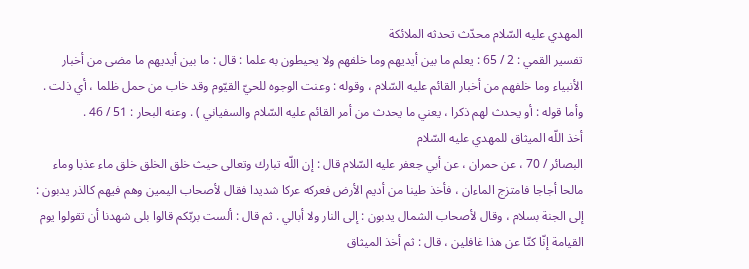المهدي عليه السّلام محدّث تحدثه الملائكة
تفسير القمي : 2 / 65 : يعلم ما بين أيديهم وما خلفهم ولا يحيطون به علما : قال : ما بين أيديهم ما مضى من أخبار الأنبياء وما خلفهم من أخبار القائم عليه السّلام ، وقوله : وعنت الوجوه للحيّ القيّوم وقد خاب من حمل ظلما ، أي ذلت . وأما قوله : أو يحدث لهم ذكرا ، يعني ما يحدث من أمر القائم عليه السّلام والسفياني ) . وعنه البحار : 51 / 46 .
أخذ اللّه الميثاق للمهدي عليه السّلام
البصائر / 70 ، عن حمران ، عن أبي جعفر عليه السّلام قال : إن اللّه تبارك وتعالى حيث خلق الخلق خلق ماء عذبا وماء مالحا أجاجا فامتزج الماءان ، فأخذ طينا من أديم الأرض فعركه عركا شديدا فقال لأصحاب اليمين وهم فيهم كالذر يدبون : إلى الجنة بسلام ، وقال لأصحاب الشمال يدبون : إلى النار ولا أبالي . ثم قال : ألست بربّكم قالوا بلى شهدنا أن تقولوا يوم القيامة إنّا كنّا عن هذا غافلين ، قال : ثم أخذ الميثاق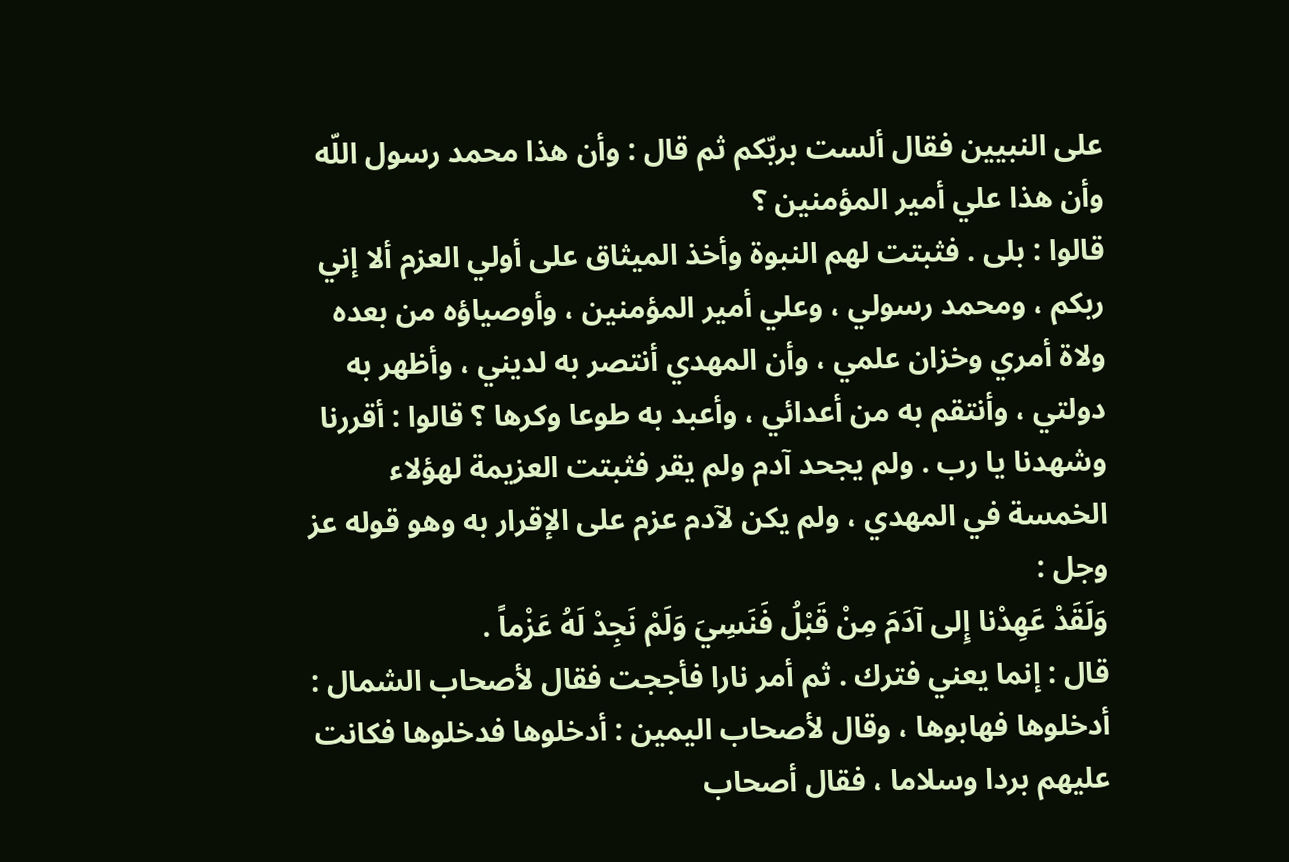على النبيين فقال ألست بربّكم ثم قال : وأن هذا محمد رسول اللّه وأن هذا علي أمير المؤمنين ؟
قالوا : بلى . فثبتت لهم النبوة وأخذ الميثاق على أولي العزم ألا إني ربكم ، ومحمد رسولي ، وعلي أمير المؤمنين ، وأوصياؤه من بعده ولاة أمري وخزان علمي ، وأن المهدي أنتصر به لديني ، وأظهر به دولتي ، وأنتقم به من أعدائي ، وأعبد به طوعا وكرها ؟ قالوا : أقررنا وشهدنا يا رب . ولم يجحد آدم ولم يقر فثبتت العزيمة لهؤلاء الخمسة في المهدي ، ولم يكن لآدم عزم على الإقرار به وهو قوله عز وجل :
وَلَقَدْ عَهِدْنا إِلى آدَمَ مِنْ قَبْلُ فَنَسِيَ وَلَمْ نَجِدْ لَهُ عَزْماً .
قال : إنما يعني فترك . ثم أمر نارا فأججت فقال لأصحاب الشمال : أدخلوها فهابوها ، وقال لأصحاب اليمين : أدخلوها فدخلوها فكانت عليهم بردا وسلاما ، فقال أصحاب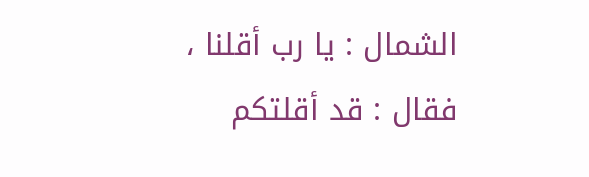الشمال : يا رب أقلنا ، فقال : قد أقلتكم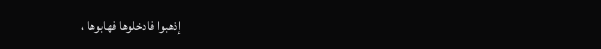إذهبوا فادخلوها فهابوها ،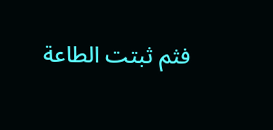فثم ثبتت الطاعة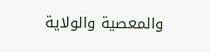والمعصية والولاية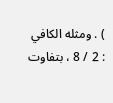) . ومثله الكافي : 2 / 8 ، بتفاوت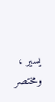يسير ، ومختصر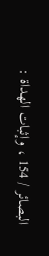البصائر / 154 ، وإثبات الهداة :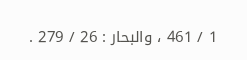1 / 461 ، والبحار : 26 / 279 .